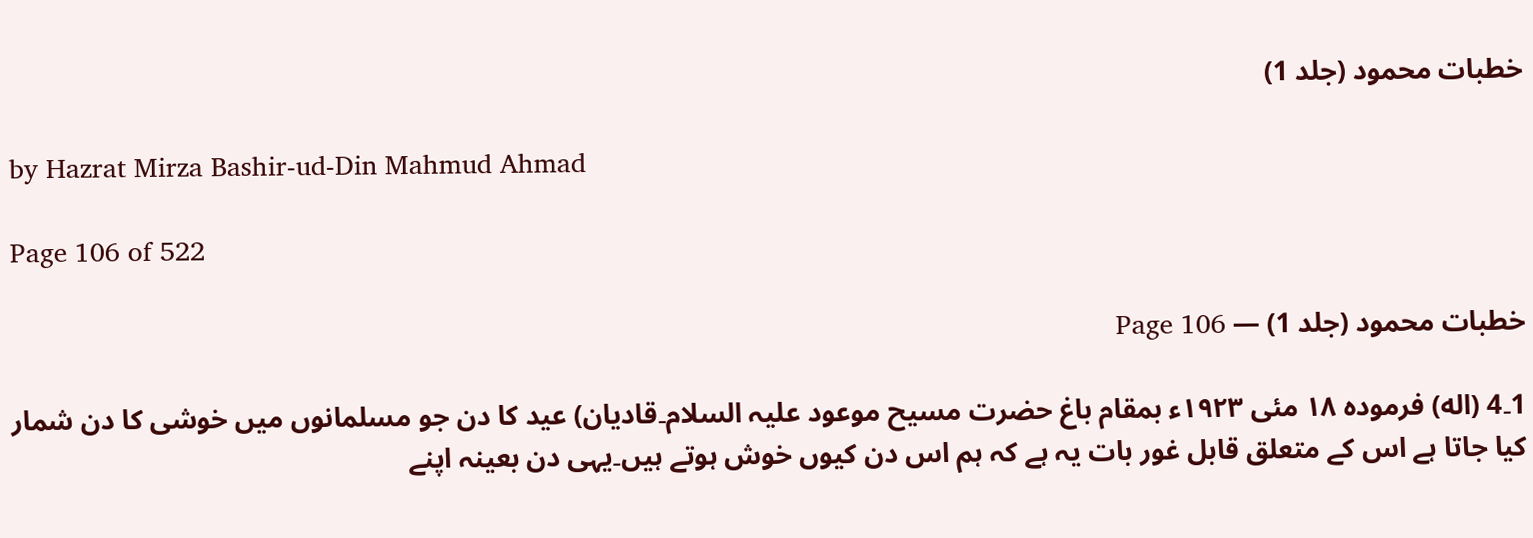خطبات محمود (جلد 1)

by Hazrat Mirza Bashir-ud-Din Mahmud Ahmad

Page 106 of 522

خطبات محمود (جلد 1) — Page 106

1۔4 (اله) فرموده ۱۸ مئی ۱۹۲۳ء بمقام باغ حضرت مسیح موعود علیہ السلام۔قادیان) عید کا دن جو مسلمانوں میں خوشی کا دن شمار کیا جاتا ہے اس کے متعلق قابل غور بات یہ ہے کہ ہم اس دن کیوں خوش ہوتے ہیں۔یہی دن بعینہ اپنے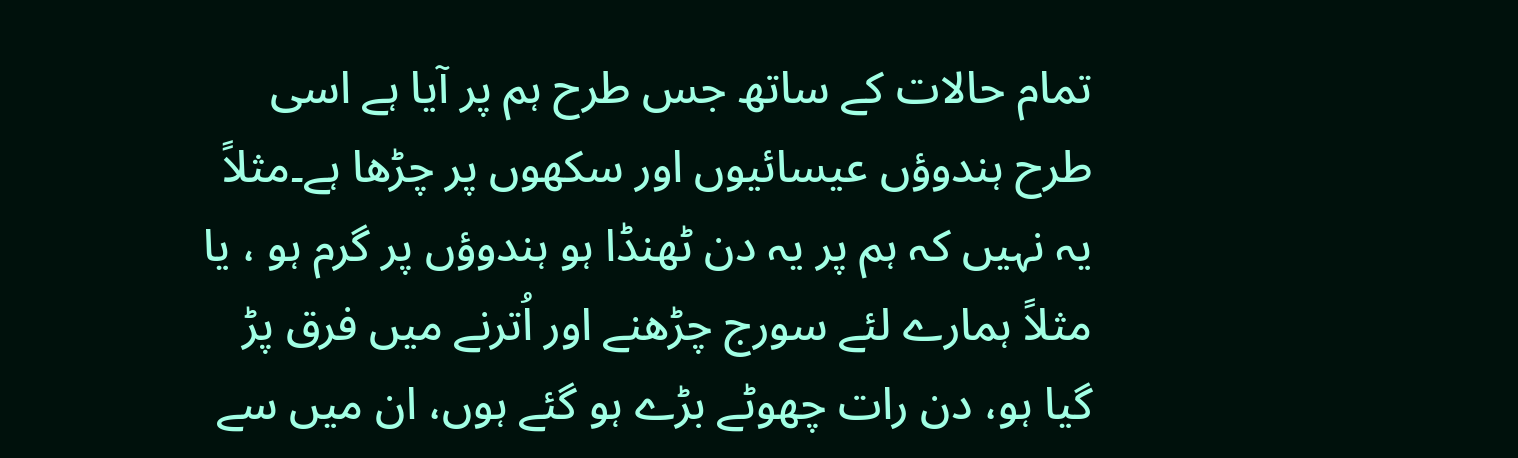تمام حالات کے ساتھ جس طرح ہم پر آیا ہے اسی طرح ہندوؤں عیسائیوں اور سکھوں پر چڑھا ہے۔مثلاً یہ نہیں کہ ہم پر یہ دن ٹھنڈا ہو ہندوؤں پر گرم ہو ، یا مثلاً ہمارے لئے سورج چڑھنے اور اُترنے میں فرق پڑ گیا ہو، دن رات چھوٹے بڑے ہو گئے ہوں، ان میں سے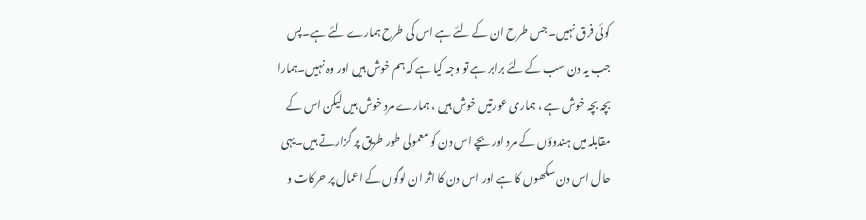کوئی فرق نہیں۔جس طرح ان کے لئے ہے اس کی طرح ہمارے لئے ہے۔پس جب یہ دن سب کے لئے برابر ہے تو وجہ کیا ہے کہ ہم خوش ہیں اور وہ نہیں۔ہمارا بچہ بچہ خوش ہے ، ہماری عورتیں خوش ہیں ، ہمارے مرد خوش ہیں لیکن اس کے مقابلہ میں ہندوؤں کے مرد اور بچے اس دن کو معمولی طور طریق پر گزارتے ہیں۔یہی حال اس دن سکھوں کا ہے اور اس دن کا اثر ان لوگوں کے اعمال پر حرکات و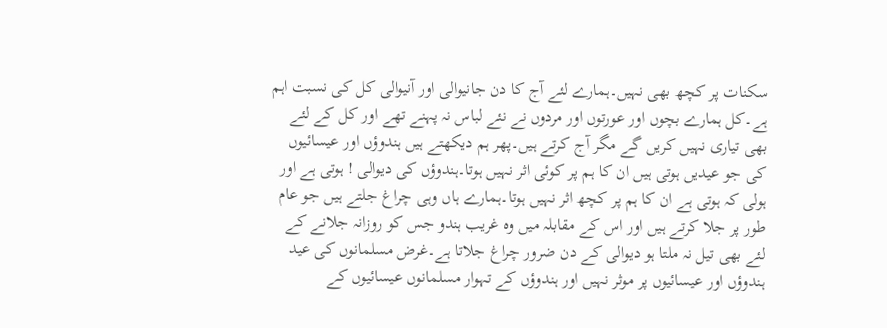سکنات پر کچھ بھی نہیں۔ہمارے لئے آج کا دن جانیوالی اور آنیوالی کل کی نسبت اہم ہے۔کل ہمارے بچوں اور عورتوں اور مردوں نے نئے لباس نہ پہنے تھے اور کل کے لئے بھی تیاری نہیں کریں گے مگر آج کرتے ہیں۔پھر ہم دیکھتے ہیں ہندوؤں اور عیسائیوں کی جو عیدیں ہوتی ہیں ان کا ہم پر کوئی اثر نہیں ہوتا۔ہندوؤں کی دیوالی ! ہوتی ہے اور ہولی کہ ہوتی ہے ان کا ہم پر کچھ اثر نہیں ہوتا۔ہمارے ہاں وہی چراغ جلتے ہیں جو عام طور پر جلا کرتے ہیں اور اس کے مقابلہ میں وہ غریب ہندو جس کو روزانہ جلانے کے لئے بھی تیل نہ ملتا ہو دیوالی کے دن ضرور چراغ جلاتا ہے۔غرض مسلمانوں کی عید ہندوؤں اور عیسائیوں پر موثر نہیں اور ہندوؤں کے تہوار مسلمانوں عیسائیوں کے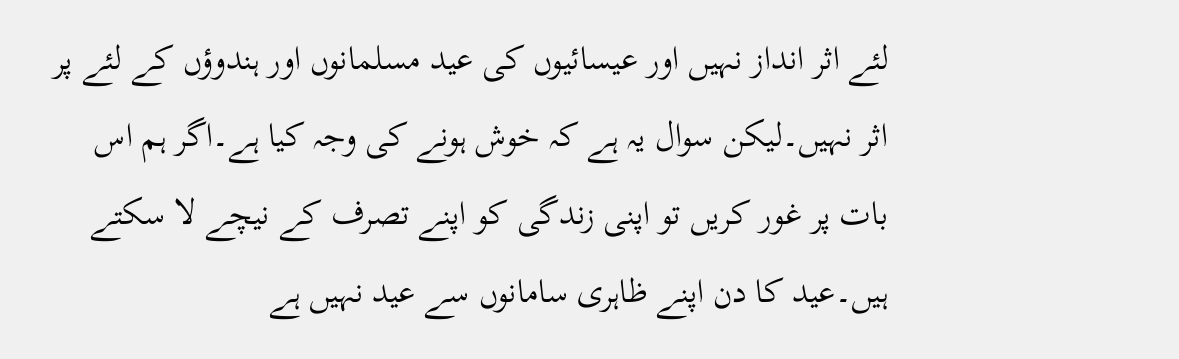لئے اثر انداز نہیں اور عیسائیوں کی عید مسلمانوں اور ہندوؤں کے لئے پر اثر نہیں۔لیکن سوال یہ ہے کہ خوش ہونے کی وجہ کیا ہے۔اگر ہم اس بات پر غور کریں تو اپنی زندگی کو اپنے تصرف کے نیچے لا سکتے ہیں۔عید کا دن اپنے ظاہری سامانوں سے عید نہیں ہے